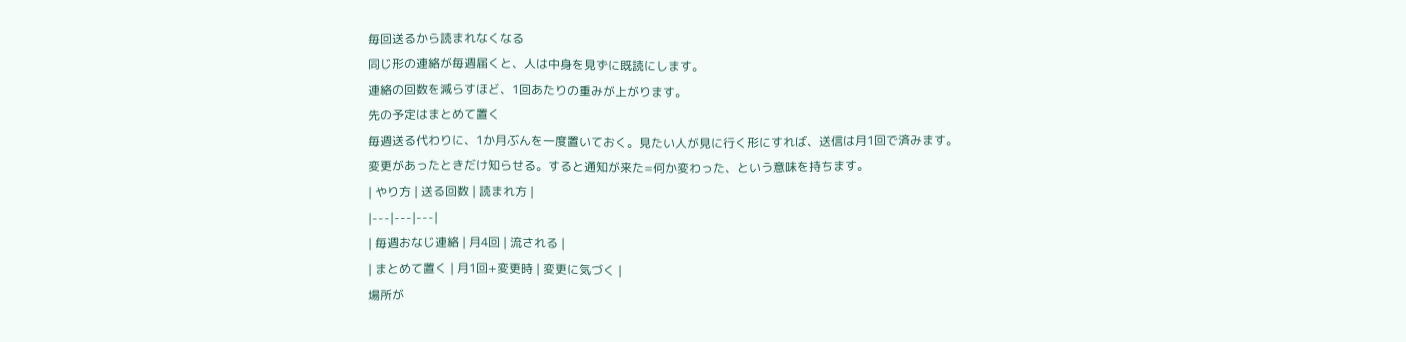毎回送るから読まれなくなる
同じ形の連絡が毎週届くと、人は中身を見ずに既読にします。
連絡の回数を減らすほど、1回あたりの重みが上がります。
先の予定はまとめて置く
毎週送る代わりに、1か月ぶんを一度置いておく。見たい人が見に行く形にすれば、送信は月1回で済みます。
変更があったときだけ知らせる。すると通知が来た=何か変わった、という意味を持ちます。
| やり方 | 送る回数 | 読まれ方 |
|---|---|---|
| 毎週おなじ連絡 | 月4回 | 流される |
| まとめて置く | 月1回+変更時 | 変更に気づく |
場所が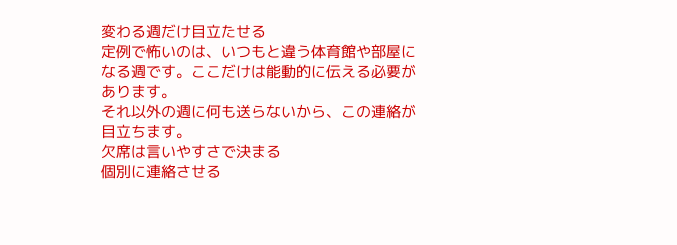変わる週だけ目立たせる
定例で怖いのは、いつもと違う体育館や部屋になる週です。ここだけは能動的に伝える必要があります。
それ以外の週に何も送らないから、この連絡が目立ちます。
欠席は言いやすさで決まる
個別に連絡させる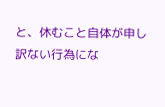と、休むこと自体が申し訳ない行為にな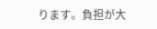ります。負担が大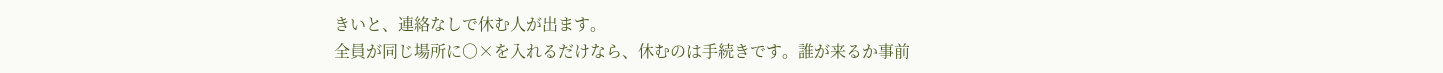きいと、連絡なしで休む人が出ます。
全員が同じ場所に○×を入れるだけなら、休むのは手続きです。誰が来るか事前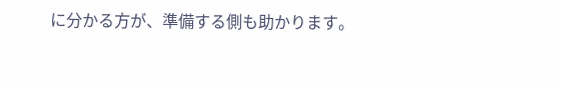に分かる方が、準備する側も助かります。